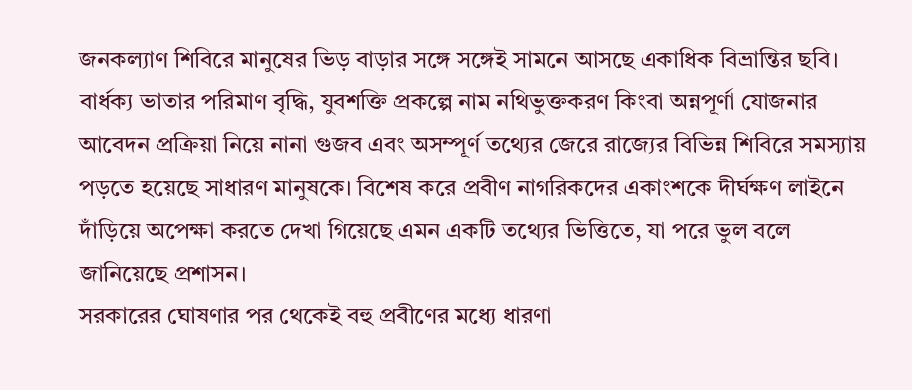জনকল্যাণ শিবিরে মানুষের ভিড় বাড়ার সঙ্গে সঙ্গেই সামনে আসছে একাধিক বিভ্রান্তির ছবি। বার্ধক্য ভাতার পরিমাণ বৃদ্ধি, যুবশক্তি প্রকল্পে নাম নথিভুক্তকরণ কিংবা অন্নপূর্ণা যোজনার আবেদন প্রক্রিয়া নিয়ে নানা গুজব এবং অসম্পূর্ণ তথ্যের জেরে রাজ্যের বিভিন্ন শিবিরে সমস্যায় পড়তে হয়েছে সাধারণ মানুষকে। বিশেষ করে প্রবীণ নাগরিকদের একাংশকে দীর্ঘক্ষণ লাইনে দাঁড়িয়ে অপেক্ষা করতে দেখা গিয়েছে এমন একটি তথ্যের ভিত্তিতে, যা পরে ভুল বলে জানিয়েছে প্রশাসন।
সরকারের ঘোষণার পর থেকেই বহু প্রবীণের মধ্যে ধারণা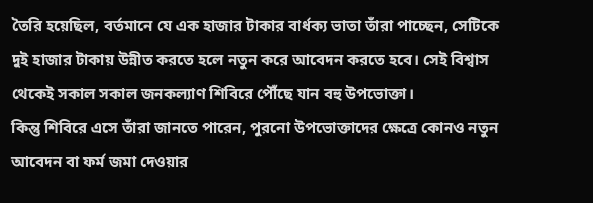তৈরি হয়েছিল, বর্তমানে যে এক হাজার টাকার বার্ধক্য ভাতা তাঁরা পাচ্ছেন, সেটিকে দুই হাজার টাকায় উন্নীত করতে হলে নতুন করে আবেদন করতে হবে। সেই বিশ্বাস থেকেই সকাল সকাল জনকল্যাণ শিবিরে পৌঁছে যান বহু উপভোক্তা।
কিন্তু শিবিরে এসে তাঁরা জানতে পারেন, পুরনো উপভোক্তাদের ক্ষেত্রে কোনও নতুন আবেদন বা ফর্ম জমা দেওয়ার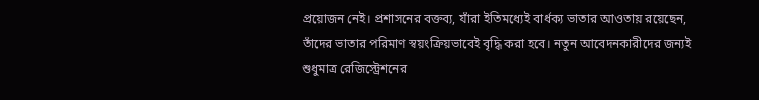প্রয়োজন নেই। প্রশাসনের বক্তব্য, যাঁরা ইতিমধ্যেই বার্ধক্য ভাতার আওতায় রয়েছেন, তাঁদের ভাতার পরিমাণ স্বয়ংক্রিয়ভাবেই বৃদ্ধি করা হবে। নতুন আবেদনকারীদের জন্যই শুধুমাত্র রেজিস্ট্রেশনের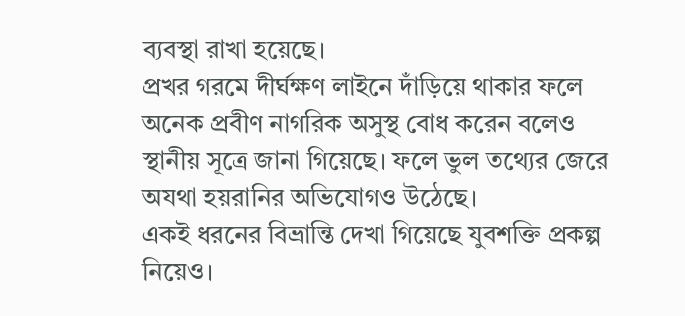ব্যবস্থা রাখা হয়েছে।
প্রখর গরমে দীর্ঘক্ষণ লাইনে দাঁড়িয়ে থাকার ফলে অনেক প্রবীণ নাগরিক অসুস্থ বোধ করেন বলেও স্থানীয় সূত্রে জানা গিয়েছে। ফলে ভুল তথ্যের জেরে অযথা হয়রানির অভিযোগও উঠেছে।
একই ধরনের বিভ্রান্তি দেখা গিয়েছে যুবশক্তি প্রকল্প নিয়েও।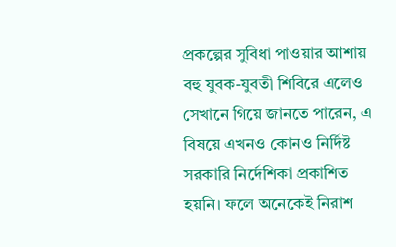প্রকল্পের সুবিধা পাওয়ার আশায় বহু যুবক-যুবতী শিবিরে এলেও সেখানে গিয়ে জানতে পারেন, এ বিষয়ে এখনও কোনও নির্দিষ্ট সরকারি নির্দেশিকা প্রকাশিত হয়নি। ফলে অনেকেই নিরাশ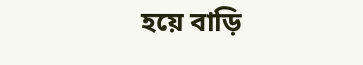হয়ে বাড়ি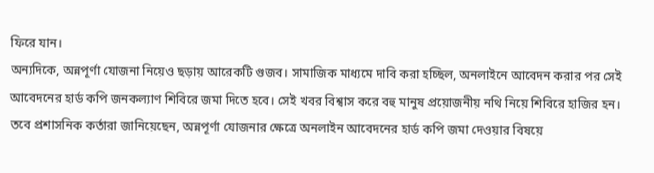ফিরে যান।
অন্যদিকে, অন্নপূর্ণা যোজনা নিয়েও ছড়ায় আরেকটি গুজব। সামাজিক মাধ্যমে দাবি করা হচ্ছিল, অনলাইনে আবেদন করার পর সেই আবেদনের হার্ড কপি জনকল্যাণ শিবিরে জমা দিতে হবে। সেই খবর বিশ্বাস করে বহু মানুষ প্রয়োজনীয় নথি নিয়ে শিবিরে হাজির হন।
তবে প্রশাসনিক কর্তারা জানিয়েছেন, অন্নপূর্ণা যোজনার ক্ষেত্রে অনলাইন আবেদনের হার্ড কপি জমা দেওয়ার বিষয়ে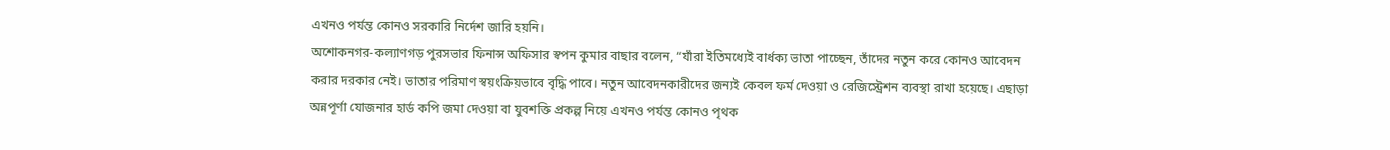এখনও পর্যন্ত কোনও সরকারি নির্দেশ জারি হয়নি।
অশোকনগর-কল্যাণগড় পুরসভার ফিনান্স অফিসার স্বপন কুমার বাছার বলেন, “যাঁরা ইতিমধ্যেই বার্ধক্য ভাতা পাচ্ছেন, তাঁদের নতুন করে কোনও আবেদন করার দরকার নেই। ভাতার পরিমাণ স্বয়ংক্রিয়ভাবে বৃদ্ধি পাবে। নতুন আবেদনকারীদের জন্যই কেবল ফর্ম দেওয়া ও রেজিস্ট্রেশন ব্যবস্থা রাখা হয়েছে। এছাড়া অন্নপূর্ণা যোজনার হার্ড কপি জমা দেওয়া বা যুবশক্তি প্রকল্প নিয়ে এখনও পর্যন্ত কোনও পৃথক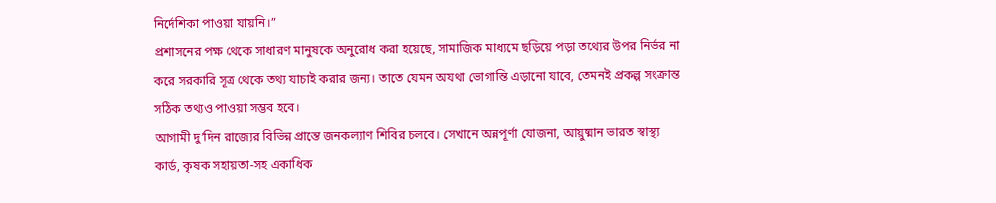নির্দেশিকা পাওয়া যায়নি।”
প্রশাসনের পক্ষ থেকে সাধারণ মানুষকে অনুরোধ করা হয়েছে, সামাজিক মাধ্যমে ছড়িয়ে পড়া তথ্যের উপর নির্ভর না করে সরকারি সূত্র থেকে তথ্য যাচাই করার জন্য। তাতে যেমন অযথা ভোগান্তি এড়ানো যাবে, তেমনই প্রকল্প সংক্রান্ত সঠিক তথ্যও পাওয়া সম্ভব হবে।
আগামী দু’দিন রাজ্যের বিভিন্ন প্রান্তে জনকল্যাণ শিবির চলবে। সেখানে অন্নপূর্ণা যোজনা, আয়ুষ্মান ভারত স্বাস্থ্য কার্ড, কৃষক সহায়তা-সহ একাধিক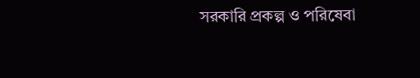সরকারি প্রকল্প ও পরিষেবা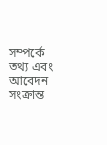সম্পর্কে তথ্য এবং আবেদন সংক্রান্ত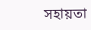সহায়তা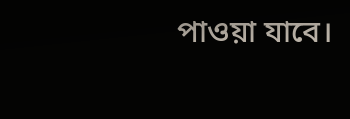পাওয়া যাবে।